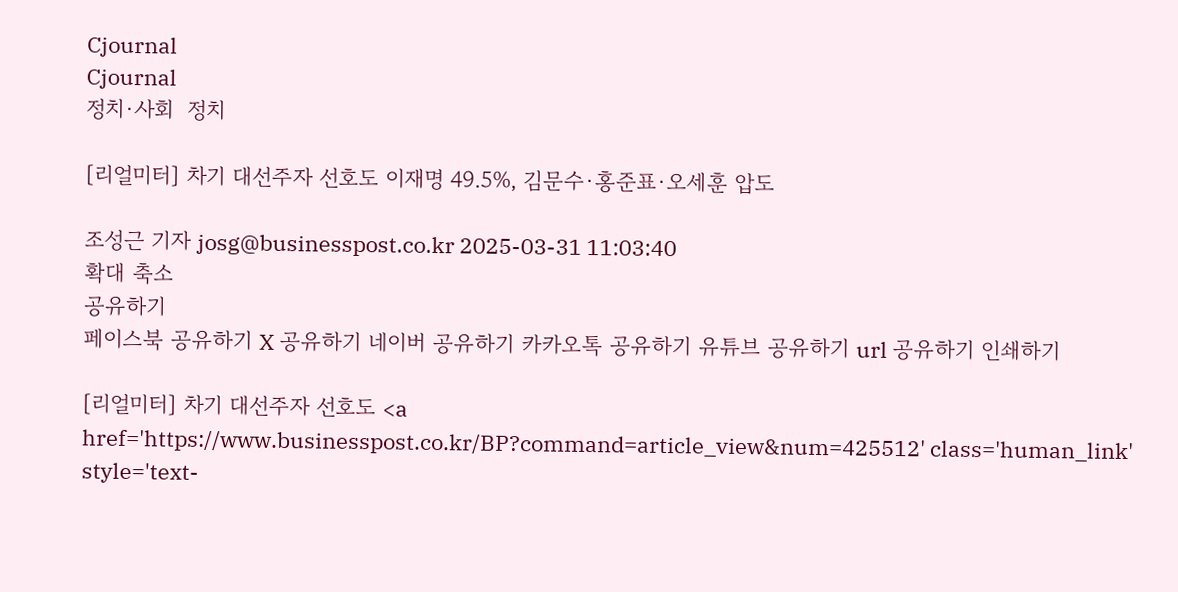Cjournal
Cjournal
정치·사회  정치

[리얼미터] 차기 대선주자 선호도 이재명 49.5%, 김문수·홍준표·오세훈 압도

조성근 기자 josg@businesspost.co.kr 2025-03-31 11:03:40
확대 축소
공유하기
페이스북 공유하기 X 공유하기 네이버 공유하기 카카오톡 공유하기 유튜브 공유하기 url 공유하기 인쇄하기

[리얼미터] 차기 대선주자 선호도 <a href='https://www.businesspost.co.kr/BP?command=article_view&num=425512' class='human_link' style='text-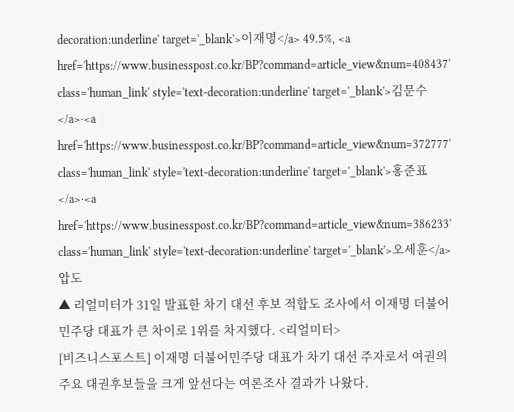decoration:underline' target='_blank'>이재명</a> 49.5%, <a href='https://www.businesspost.co.kr/BP?command=article_view&num=408437' class='human_link' style='text-decoration:underline' target='_blank'>김문수</a>·<a href='https://www.businesspost.co.kr/BP?command=article_view&num=372777' class='human_link' style='text-decoration:underline' target='_blank'>홍준표</a>·<a href='https://www.businesspost.co.kr/BP?command=article_view&num=386233' class='human_link' style='text-decoration:underline' target='_blank'>오세훈</a> 압도
▲ 리얼미터가 31일 발표한 차기 대선 후보 적합도 조사에서 이재명 더불어민주당 대표가 큰 차이로 1위를 차지했다. <리얼미터>
[비즈니스포스트] 이재명 더불어민주당 대표가 차기 대선 주자로서 여권의 주요 대권후보들을 크게 앞선다는 여론조사 결과가 나왔다.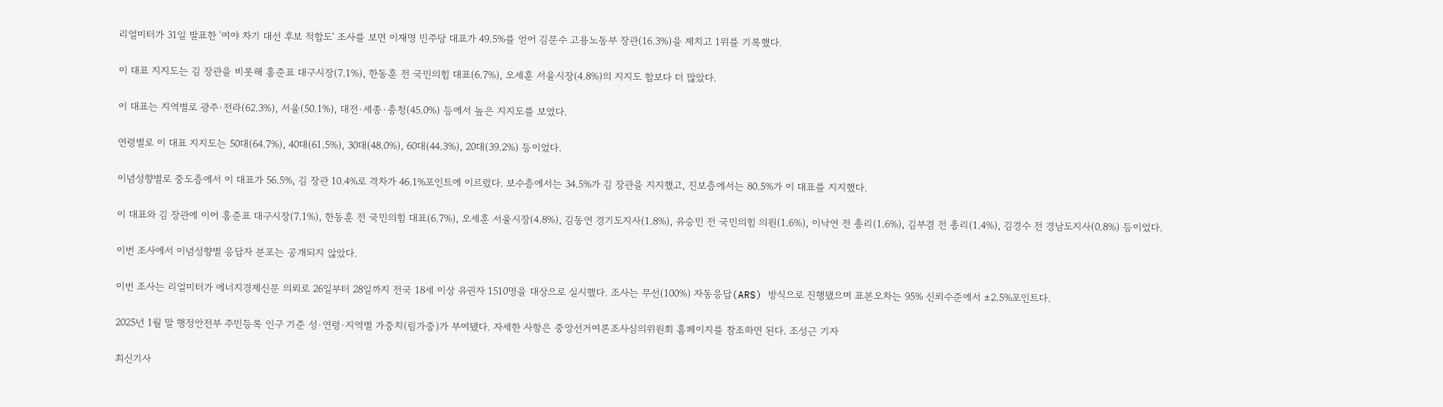리얼미터가 31일 발표한 '여야 차기 대선 후보 적합도' 조사를 보면 이재명 민주당 대표가 49.5%를 얻어 김문수 고용노동부 장관(16.3%)을 제치고 1위를 기록했다.

이 대표 지지도는 김 장관을 비롯해 홍준표 대구시장(7.1%), 한동훈 전 국민의힘 대표(6.7%), 오세훈 서울시장(4.8%)의 지지도 합보다 더 많았다.

이 대표는 지역별로 광주·전라(62.3%), 서울(50.1%), 대전·세종·충청(45.0%) 등에서 높은 지지도를 보였다.

연령별로 이 대표 지지도는 50대(64.7%), 40대(61.5%), 30대(48.0%), 60대(44.3%), 20대(39.2%) 등이었다.

이념성향별로 중도층에서 이 대표가 56.5%, 김 장관 10.4%로 격차가 46.1%포인트에 이르렀다. 보수층에서는 34.5%가 김 장관을 지지했고, 진보층에서는 80.5%가 이 대표를 지지했다.

이 대표와 김 장관에 이어 홍준표 대구시장(7.1%), 한동훈 전 국민의힘 대표(6.7%), 오세훈 서울시장(4.8%), 김동연 경기도지사(1.8%), 유승민 전 국민의힘 의원(1.6%), 이낙연 전 총리(1.6%), 김부겸 전 총리(1.4%), 김경수 전 경남도지사(0.8%) 등이었다.

이번 조사에서 이념성향별 응답자 분포는 공개되지 않았다.

이번 조사는 리얼미터가 에너지경제신문 의뢰로 26일부터 28일까지 전국 18세 이상 유권자 1510명을 대상으로 실시했다. 조사는 무선(100%) 자동응답(ARS) 방식으로 진행됐으며 표본오차는 95% 신뢰수준에서 ±2.5%포인트다.

2025년 1월 말 행정안전부 주민등록 인구 기준 성·연령·지역별 가중치(림가중)가 부여됐다. 자세한 사항은 중앙선거여론조사심의위원회 홈페이지를 참조하면 된다. 조성근 기자

최신기사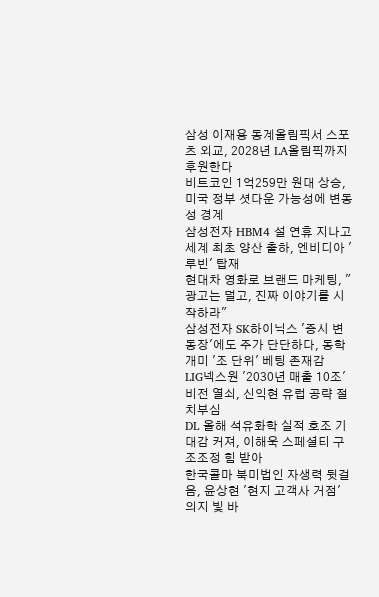삼성 이재용 동계올림픽서 스포츠 외교, 2028년 LA올림픽까지 후원한다
비트코인 1억259만 원대 상승, 미국 정부 셧다운 가능성에 변동성 경계
삼성전자 HBM4 설 연휴 지나고 세계 최초 양산 출하, 엔비디아 '루빈' 탑재
현대차 영화로 브랜드 마케팅, "광고는 덜고, 진짜 이야기를 시작하라"
삼성전자 SK하이닉스 '증시 변동장'에도 주가 단단하다, 동학개미 '조 단위' 베팅 존재감
LIG넥스원 '2030년 매출 10조' 비전 열쇠, 신익현 유럽 공략 절치부심
DL 올해 석유화학 실적 호조 기대감 커져, 이해욱 스페셜티 구조조정 힘 받아
한국콜마 북미법인 자생력 뒷걸음, 윤상현 '현지 고객사 거점' 의지 빛 바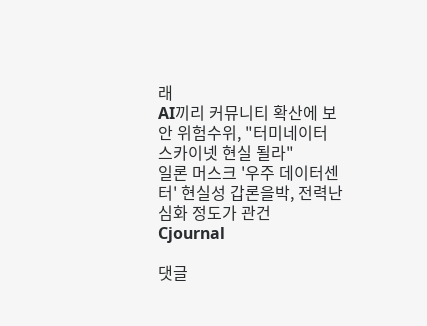래
AI끼리 커뮤니티 확산에 보안 위험수위, "터미네이터 스카이넷 현실 될라"
일론 머스크 '우주 데이터센터' 현실성 갑론을박, 전력난 심화 정도가 관건
Cjournal

댓글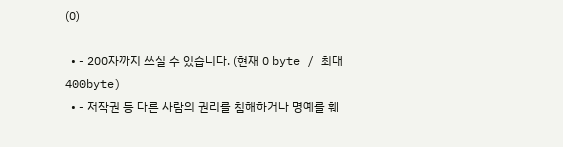(0)

  • - 200자까지 쓰실 수 있습니다. (현재 0 byte / 최대 400byte)
  • - 저작권 등 다른 사람의 권리를 침해하거나 명예를 훼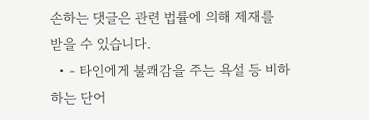손하는 댓글은 관련 법률에 의해 제재를 받을 수 있습니다.
  • - 타인에게 불쾌감을 주는 욕설 등 비하하는 단어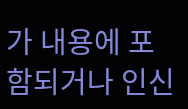가 내용에 포함되거나 인신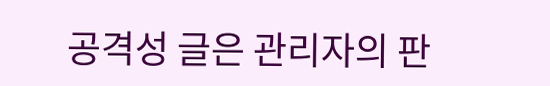공격성 글은 관리자의 판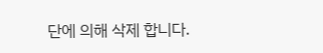단에 의해 삭제 합니다.